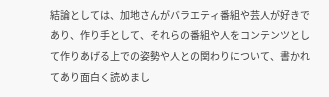結論としては、加地さんがバラエティ番組や芸人が好きであり、作り手として、それらの番組や人をコンテンツとして作りあげる上での姿勢や人との関わりについて、書かれてあり面白く読めまし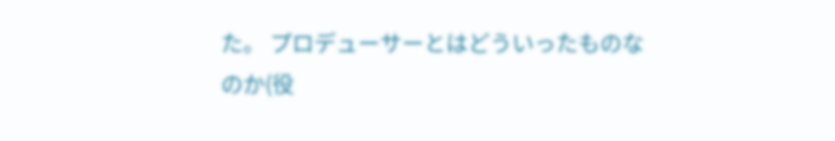た。 プロデューサーとはどういったものなのか(役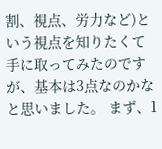割、視点、労力など)という視点を知りたくて手に取ってみたのですが、基本は3点なのかなと思いました。 まず、1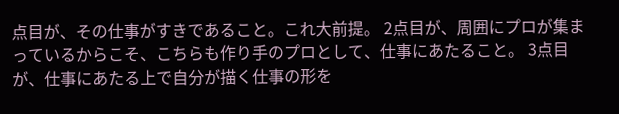点目が、その仕事がすきであること。これ大前提。 2点目が、周囲にプロが集まっているからこそ、こちらも作り手のプロとして、仕事にあたること。 3点目が、仕事にあたる上で自分が描く仕事の形を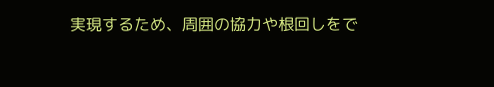実現するため、周囲の協力や根回しをで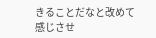きることだなと改めて感じさせ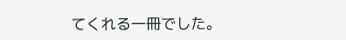てくれる一冊でした。